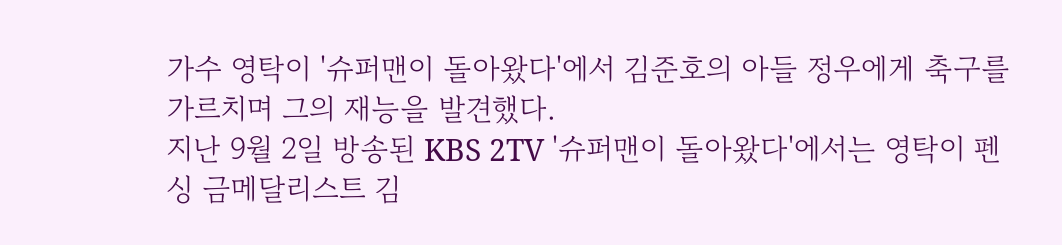가수 영탁이 '슈퍼맨이 돌아왔다'에서 김준호의 아들 정우에게 축구를 가르치며 그의 재능을 발견했다.
지난 9월 2일 방송된 KBS 2TV '슈퍼맨이 돌아왔다'에서는 영탁이 펜싱 금메달리스트 김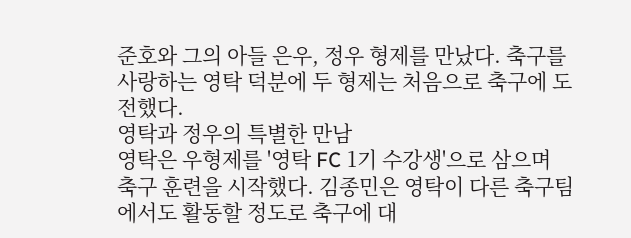준호와 그의 아들 은우, 정우 형제를 만났다. 축구를 사랑하는 영탁 덕분에 두 형제는 처음으로 축구에 도전했다.
영탁과 정우의 특별한 만남
영탁은 우형제를 '영탁 FC 1기 수강생'으로 삼으며 축구 훈련을 시작했다. 김종민은 영탁이 다른 축구팀에서도 활동할 정도로 축구에 대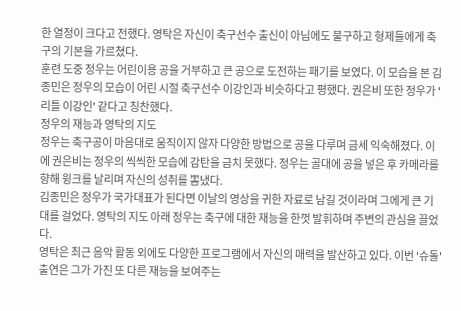한 열정이 크다고 전했다. 영탁은 자신이 축구선수 출신이 아님에도 불구하고 형제들에게 축구의 기본을 가르쳤다.
훈련 도중 정우는 어린이용 공을 거부하고 큰 공으로 도전하는 패기를 보였다. 이 모습을 본 김종민은 정우의 모습이 어린 시절 축구선수 이강인과 비슷하다고 평했다. 권은비 또한 정우가 '리틀 이강인' 같다고 칭찬했다.
정우의 재능과 영탁의 지도
정우는 축구공이 마음대로 움직이지 않자 다양한 방법으로 공을 다루며 금세 익숙해졌다. 이에 권은비는 정우의 씩씩한 모습에 감탄을 금치 못했다. 정우는 골대에 공을 넣은 후 카메라를 향해 윙크를 날리며 자신의 성취를 뽐냈다.
김종민은 정우가 국가대표가 된다면 이날의 영상을 귀한 자료로 남길 것이라며 그에게 큰 기대를 걸었다. 영탁의 지도 아래 정우는 축구에 대한 재능을 한껏 발휘하며 주변의 관심을 끌었다.
영탁은 최근 음악 활동 외에도 다양한 프로그램에서 자신의 매력을 발산하고 있다. 이번 '슈돌' 출연은 그가 가진 또 다른 재능을 보여주는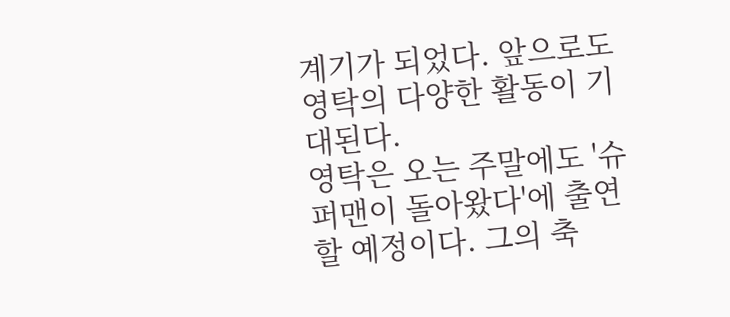계기가 되었다. 앞으로도 영탁의 다양한 활동이 기대된다.
영탁은 오는 주말에도 '슈퍼맨이 돌아왔다'에 출연할 예정이다. 그의 축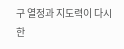구 열정과 지도력이 다시 한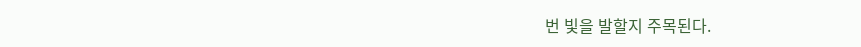번 빛을 발할지 주목된다.